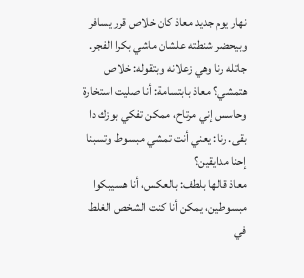نهار يوم جديد معاذ كان خلاص قرر يسافر وبيحضر شنطته علشان ماشي بكرا الفجر. جاتله رنا وهي زعلانه وبتقوله: خلاص هتمشي؟ معاذ بابتسامة: أنا صليت استخارة وحاسس إني مرتاح، ممكن تفكي بوزك دا بقى. رنا: يعني أنت تمشي مبسوط وتسبنا إحنا مدايقين؟
معاذ قالها بلطف: بالعكس، أنا هسيبكوا مبسوطين، يمكن أنا كنت الشخص الغلط في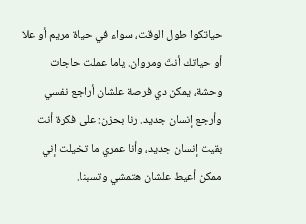حياتكوا طول الوقت، سواء في حياة مريم أو علا أو حياتك أنتَ ومروان. ياما عملت حاجات وحشة، يمكن دي فرصة علشان أراجع نفسي وأرجع إنسان جديد. رنا بحزن: على فكرة أنت بقيت إنسان جديد، وأنا عمري ما تخيلت إني ممكن أعيط علشان هتمشي وتسبنا.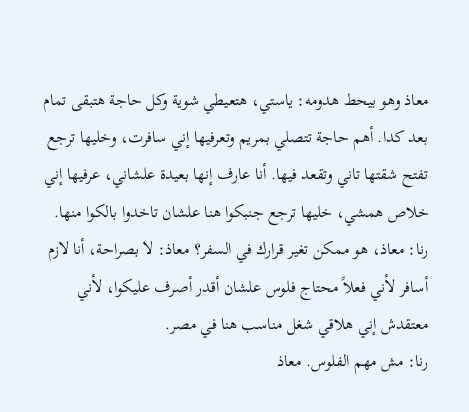معاذ وهو بيحط هدومه: ياستي، هتعيطي شوية وكل حاجة هتبقى تمام بعد كدا. أهم حاجة تتصلي بمريم وتعرفيها إني سافرت، وخليها ترجع تفتح شقتها تاني وتقعد فيها. أنا عارف إنها بعيدة علشاني، عرفيها إني خلاص همشي، خليها ترجع جنبكوا هنا علشان تاخدوا بالكوا منها. رنا: معاذ، هو ممكن تغير قرارك في السفر؟ معاذ: لا بصراحة، أنا لازم أسافر لأني فعلاً محتاج فلوس علشان أقدر أصرف عليكوا، لأني معتقدش إني هلاقي شغل مناسب هنا في مصر.
رنا: مش مهم الفلوس. معاذ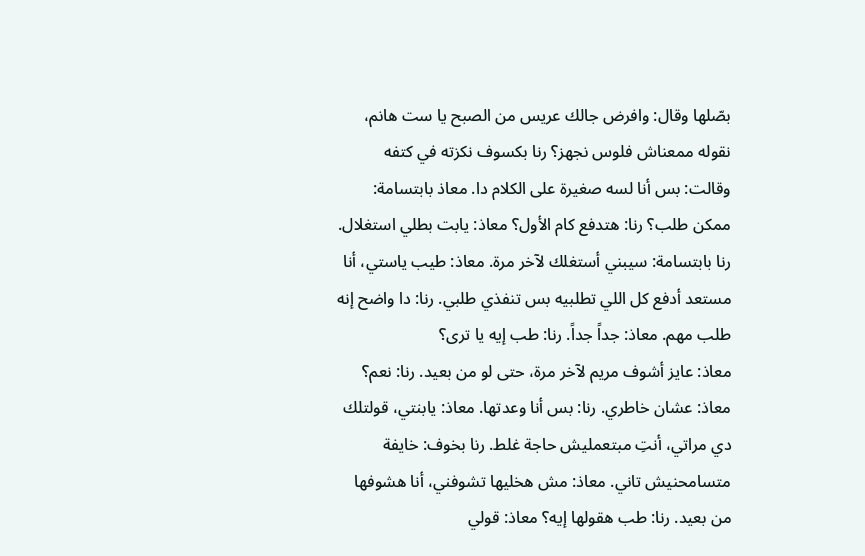بصّلها وقال: وافرض جالك عريس من الصبح يا ست هانم، نقوله ممعناش فلوس نجهز؟ رنا بكسوف نكزته في كتفه وقالت: بس أنا لسه صغيرة على الكلام دا. معاذ بابتسامة: ممكن طلب؟ رنا: هتدفع كام الأول؟ معاذ: يابت بطلي استغلال. رنا بابتسامة: سيبني أستغلك لآخر مرة. معاذ: طيب ياستي، أنا مستعد أدفع كل اللي تطلبيه بس تنفذي طلبي. رنا: دا واضح إنه طلب مهم. معاذ: جداً جداً. رنا: طب إيه يا ترى؟
معاذ: عايز أشوف مريم لآخر مرة، حتى لو من بعيد. رنا: نعم؟ معاذ: عشان خاطري. رنا: بس أنا وعدتها. معاذ: يابنتي، قولتلك دي مراتي، أنتِ مبتعمليش حاجة غلط. رنا بخوف: خايفة متسامحنيش تاني. معاذ: مش هخليها تشوفني، أنا هشوفها من بعيد. رنا: طب هقولها إيه؟ معاذ: قولي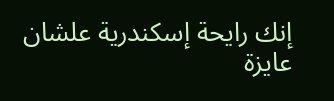إنك رايحة إسكندرية علشان عايزة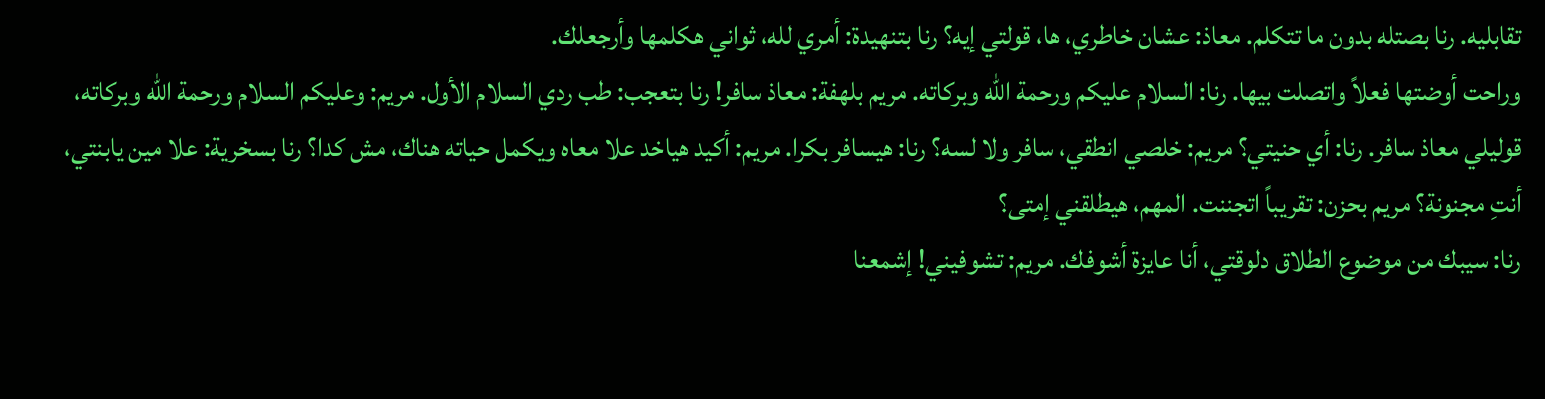تقابليه. رنا بصتله بدون ما تتكلم. معاذ: عشان خاطري، ها، قولتي إيه؟ رنا بتنهيدة: أمري لله، ثواني هكلمها وأرجعلك.
وراحت أوضتها فعلاً واتصلت بيها. رنا: السلام عليكم ورحمة الله وبركاته. مريم بلهفة: معاذ سافر! رنا بتعجب: طب ردي السلام الأول. مريم: وعليكم السلام ورحمة الله وبركاته، قوليلي معاذ سافر. رنا: أي حنيتي؟ مريم: خلصي انطقي، سافر ولا لسه؟ رنا: هيسافر بكرا. مريم: أكيد هياخد علا معاه ويكمل حياته هناك، مش كدا؟ رنا بسخرية: علا مين يابنتي، أنتِ مجنونة؟ مريم بحزن: تقريباً اتجننت. المهم، هيطلقني إمتى؟
رنا: سيبك من موضوع الطلاق دلوقتي، أنا عايزة أشوفك. مريم: تشوفيني! إشمعنا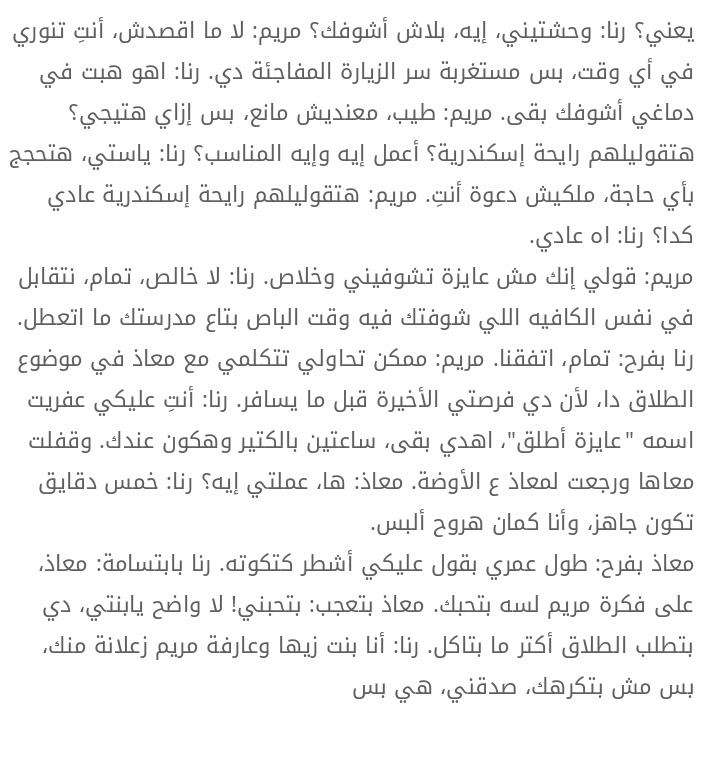يعني؟ رنا: وحشتيني، إيه، بلاش أشوفك؟ مريم: لا ما اقصدش، أنتِ تنوري في أي وقت، بس مستغربة سر الزيارة المفاجئة دي. رنا: اهو هبت في دماغي أشوفك بقى. مريم: طيب، معنديش مانع، بس إزاي هتيجي؟ هتقوليلهم رايحة إسكندرية؟ أعمل إيه وإيه المناسب؟ رنا: ياستي، هتحجج بأي حاجة، ملكيش دعوة أنتِ. مريم: هتقوليلهم رايحة إسكندرية عادي كدا؟ رنا: اه عادي.
مريم: قولي إنك مش عايزة تشوفيني وخلاص. رنا: لا خالص، تمام، نتقابل في نفس الكافيه اللي شوفتك فيه وقت الباص بتاع مدرستك ما اتعطل. رنا بفرح: تمام، اتفقنا. مريم: ممكن تحاولي تتكلمي مع معاذ في موضوع الطلاق دا، لأن دي فرصتي الأخيرة قبل ما يسافر. رنا: أنتِ عليكي عفريت اسمه "عايزة أطلق"، اهدي بقى، ساعتين بالكتير وهكون عندك. وقفلت معاها ورجعت لمعاذ ع الأوضة. معاذ: ها، عملتي إيه؟ رنا: خمس دقايق تكون جاهز، وأنا كمان هروح ألبس.
معاذ بفرح: طول عمري بقول عليكي أشطر كتكوته. رنا بابتسامة: معاذ، على فكرة مريم لسه بتحبك. معاذ بتعجب: بتحبني! لا واضح يابنتي، دي بتطلب الطلاق أكتر ما بتاكل. رنا: أنا بنت زيها وعارفة مريم زعلانة منك، بس مش بتكرهك، صدقني، هي بس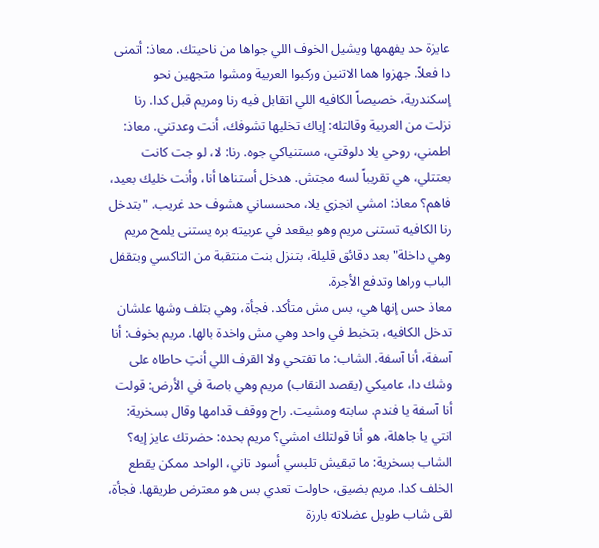عايزة حد يفهمها ويشيل الخوف اللي جواها من ناحيتك. معاذ: أتمنى دا فعلاً. جهزوا هما الاتنين وركبوا العربية ومشوا متجهين نحو إسكندرية، خصيصاً الكافيه اللي اتقابل فيه رنا ومريم قبل كدا. رنا
نزلت من العربية وقالتله: إياك تخليها تشوفك، أنت وعدتني. معاذ: اطمني، روحي يلا دلوقتي، مستنياكي جوه. رنا: لا، لو جت كانت بعتتلي، هي تقريباً لسه مجتش. هدخل أستناها أنا، وأنت خليك بعيد، فاهم؟ معاذ: امشي انجزي يلا، محسساني هشوف حد غريب. "بتدخل رنا الكافيه تستنى مريم وهو بيقعد في عربيته بره يستنى يلمح مريم وهي داخلة" بعد دقائق قليلة، بتنزل بنت منتقبة من التاكسي وبتقفل الباب وراها وتدفع الأجرة.
معاذ حس إنها هي، بس مش متأكد. فجأة، وهي بتلف وشها علشان تدخل الكافيه، بتخبط في واحد وهي مش واخدة بالها. مريم بخوف: أنا آسفة، أنا آسفة. الشاب: ما تفتحي ولا القرف اللي أنتِ حاطاه على وشك دا، عاميكي (يقصد النقاب) مريم وهي باصة في الأرض: قولت أنا آسفة يا فندم. سابته ومشيت. راح ووقف قدامها وقال بسخرية: انتي يا جاهلة، هو أنا قولتلك امشي؟ مريم بحده: حضرتك عايز إيه؟
الشاب بسخرية: ما تبقيش تلبسي أسود تاني، الواحد ممكن يقطع الخلف كدا. مريم بضيق، حاولت تعدي بس هو معترض طريقها. فجأة، لقى شاب طويل عضلاته بارزة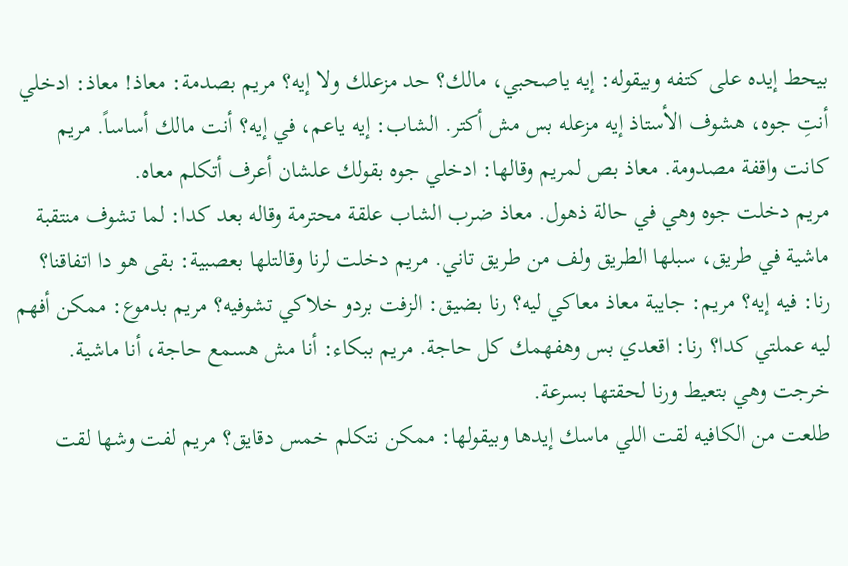بيحط إيده على كتفه وبيقوله: إيه ياصحبي، مالك؟ حد مزعلك ولا إيه؟ مريم بصدمة: معاذ! معاذ: ادخلي أنتِ جوه، هشوف الأستاذ إيه مزعله بس مش أكتر. الشاب: إيه ياعم، في إيه؟ أنت مالك أساساً. مريم كانت واقفة مصدومة. معاذ بص لمريم وقالها: ادخلي جوه بقولك علشان أعرف أتكلم معاه.
مريم دخلت جوه وهي في حالة ذهول. معاذ ضرب الشاب علقة محترمة وقاله بعد كدا: لما تشوف منتقبة ماشية في طريق، سبلها الطريق ولف من طريق تاني. مريم دخلت لرنا وقالتلها بعصبية: بقى هو دا اتفاقنا؟ رنا: فيه إيه؟ مريم: جايبة معاذ معاكي ليه؟ رنا بضيق: الزفت بردو خلاكي تشوفيه؟ مريم بدموع: ممكن أفهم ليه عملتي كدا؟ رنا: اقعدي بس وهفهمك كل حاجة. مريم ببكاء: أنا مش هسمع حاجة، أنا ماشية. خرجت وهي بتعيط ورنا لحقتها بسرعة.
طلعت من الكافيه لقت اللي ماسك إيدها وبيقولها: ممكن نتكلم خمس دقايق؟ مريم لفت وشها لقت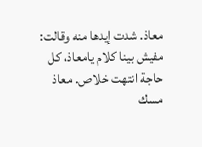معاذ. شدت إيدها منه وقالت: مفيش بينا كلام يامعاذ، كل حاجة انتهت خلاص. معاذ مسك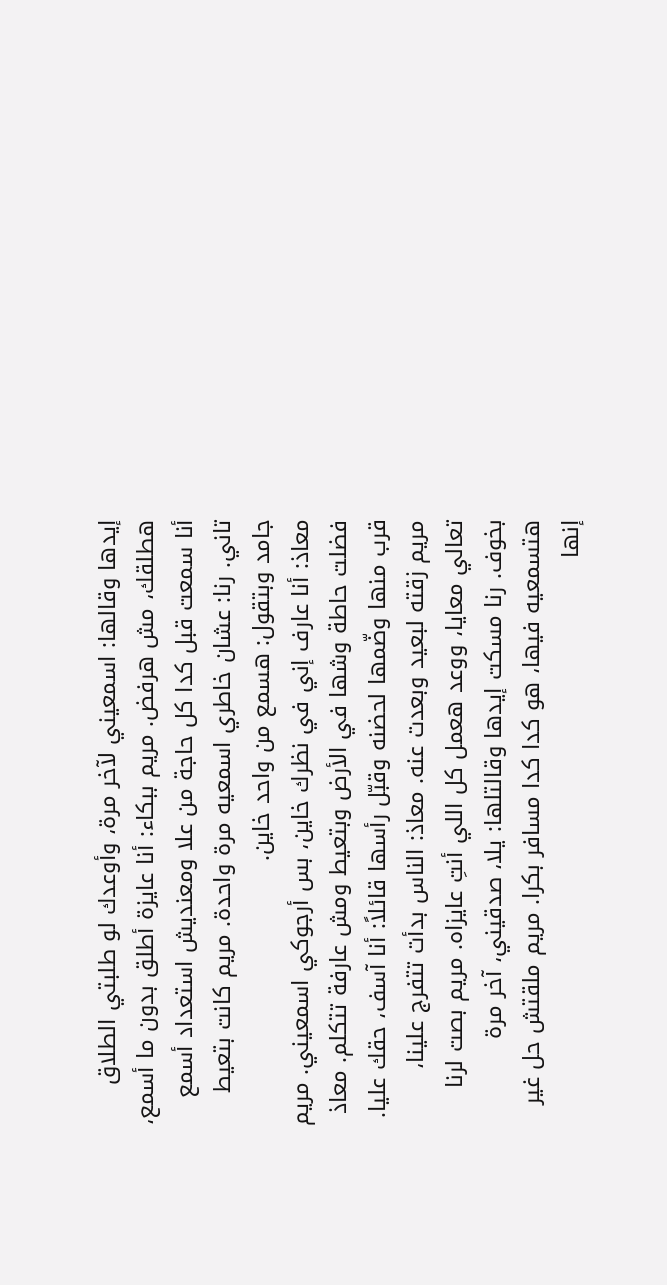إيدها وقالها: اسمعيني لآخر مرة، وأوعدك لو طلبتي الطلاق هطلقك، مش هرفض. مريم ببكاء: أنا عايزة أطلق بدون ما أسمع، أنا سمعت قبل كدا كل حاجة من علا ومعنديش استعداد أسمع تاني. رنا: عشان خاطري اسمعيه مرة واحدة. مريم كانت بتعيط جامد وبتقول: هسمع من واحد خاين.
معاذ: أنا عارف إني في نظرك خاين، بس أرجوكي اسمعيني. مريم فضلت حاطة وشها في الأرض وبتعيط ومش عارفة تتكلم. معاذ قرب منها وضّمها لحضنه وقبّل رأسها قائلاً: أنا آسف، حقك عليا. مريم زقته لبعيد وبعدت عنه. معاذ: الناس بدأت تتفرج علينا، تعالي معايا، ووعد هعمل كل اللي أنتِ عايزاه. مريم بصت لرنا بخوف. رنا مسكت إيدها وقالتلها: يلا، صدقيني، آخر مرة هتسمعيه فيها، هو كدا كدا مسافر بكرا. مريم ملقتش حل غير إنها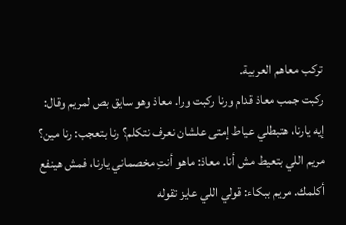تركب معاهم العربية.
ركبت جمب معاذ قدام ورنا ركبت ورا. معاذ وهو سايق بص لمريم وقال: إيه يارنا، هتبطلي عياط إمتى علشان نعرف نتكلم؟ رنا بتعجب: رنا مين؟ مريم اللي بتعيط مش أنا. معاذ: ماهو أنتِ مخصماني يارنا، فمش هينفع أكلمك. مريم ببكاء: قولي اللي عايز تقوله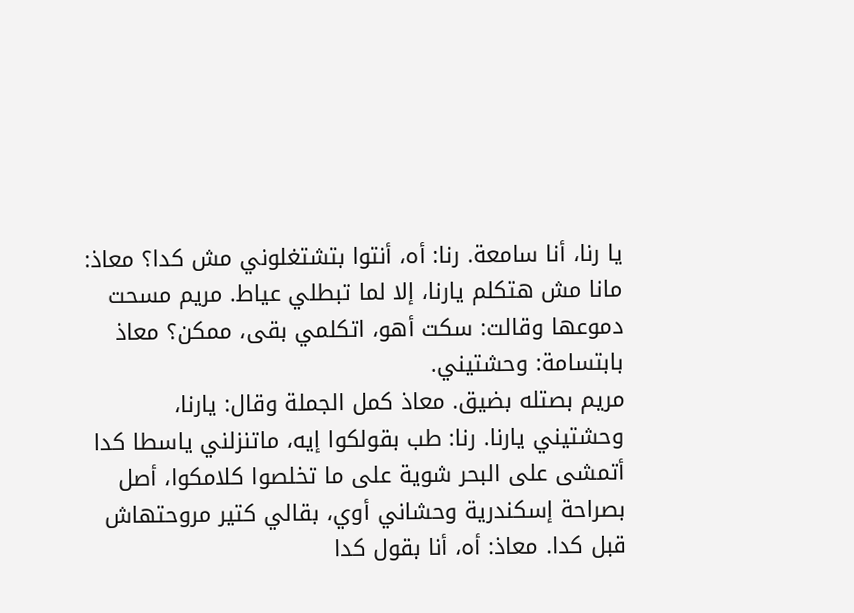يا رنا، أنا سامعة. رنا: أه، أنتوا بتشتغلوني مش كدا؟ معاذ: مانا مش هتكلم يارنا، إلا لما تبطلي عياط. مريم مسحت دموعها وقالت: سكت أهو، اتكلمي بقى، ممكن؟ معاذ بابتسامة: وحشتيني.
مريم بصتله بضيق. معاذ كمل الجملة وقال: يارنا، وحشتيني يارنا. رنا: طب بقولكوا إيه، ماتنزلني ياسطا كدا أتمشى على البحر شوية على ما تخلصوا كلامكوا، أصل بصراحة إسكندرية وحشاني أوي، بقالي كتير مروحتهاش قبل كدا. معاذ: أه، أنا بقول كدا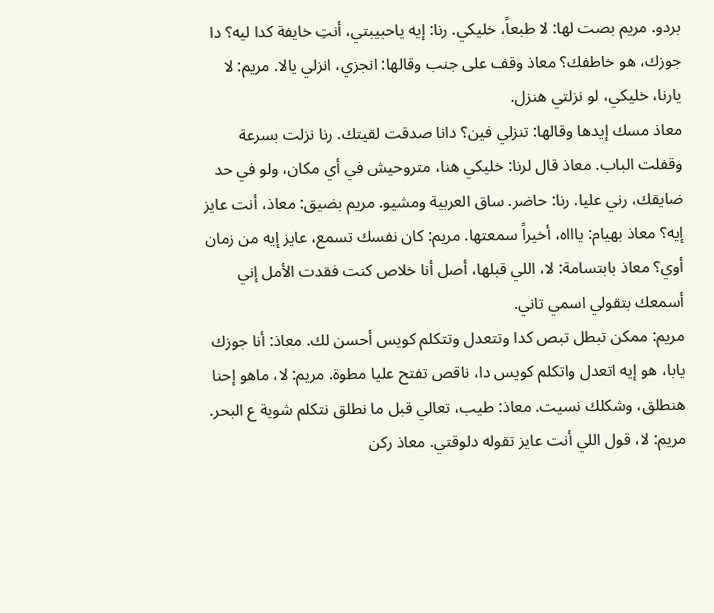بردو. مريم بصت لها: لا طبعاً، خليكي. رنا: إيه ياحبيبتي، أنتِ خايفة كدا ليه؟ دا جوزك، هو خاطفك؟ معاذ وقف على جنب وقالها: انجزي، انزلي يالا. مريم: لا يارنا، خليكي، لو نزلتي هنزل.
معاذ مسك إيدها وقالها: تنزلي فين؟ دانا صدقت لقيتك. رنا نزلت بسرعة وقفلت الباب. معاذ قال لرنا: خليكي هنا، متروحيش في أي مكان، ولو في حد ضايقك، رني عليا. رنا: حاضر. ساق العربية ومشيو. مريم بضيق: معاذ، أنت عايز إيه؟ معاذ بهيام: ياااه، أخيراً سمعتها. مريم: كان نفسك تسمع، عايز إيه من زمان أوي؟ معاذ بابتسامة: لا، اللي قبلها، أصل أنا خلاص كنت فقدت الأمل إني أسمعك بتقولي اسمي تاني.
مريم: ممكن تبطل تبص كدا وتتعدل وتتكلم كويس أحسن لك. معاذ: أنا جوزك يابا، هو إيه اتعدل واتكلم كويس دا، ناقص تفتح عليا مطوة. مريم: لا، ماهو إحنا هنطلق، وشكلك نسيت. معاذ: طيب، تعالي قبل ما نطلق نتكلم شوية ع البحر. مريم: لا، قول اللي أنت عايز تقوله دلوقتي. معاذ ركن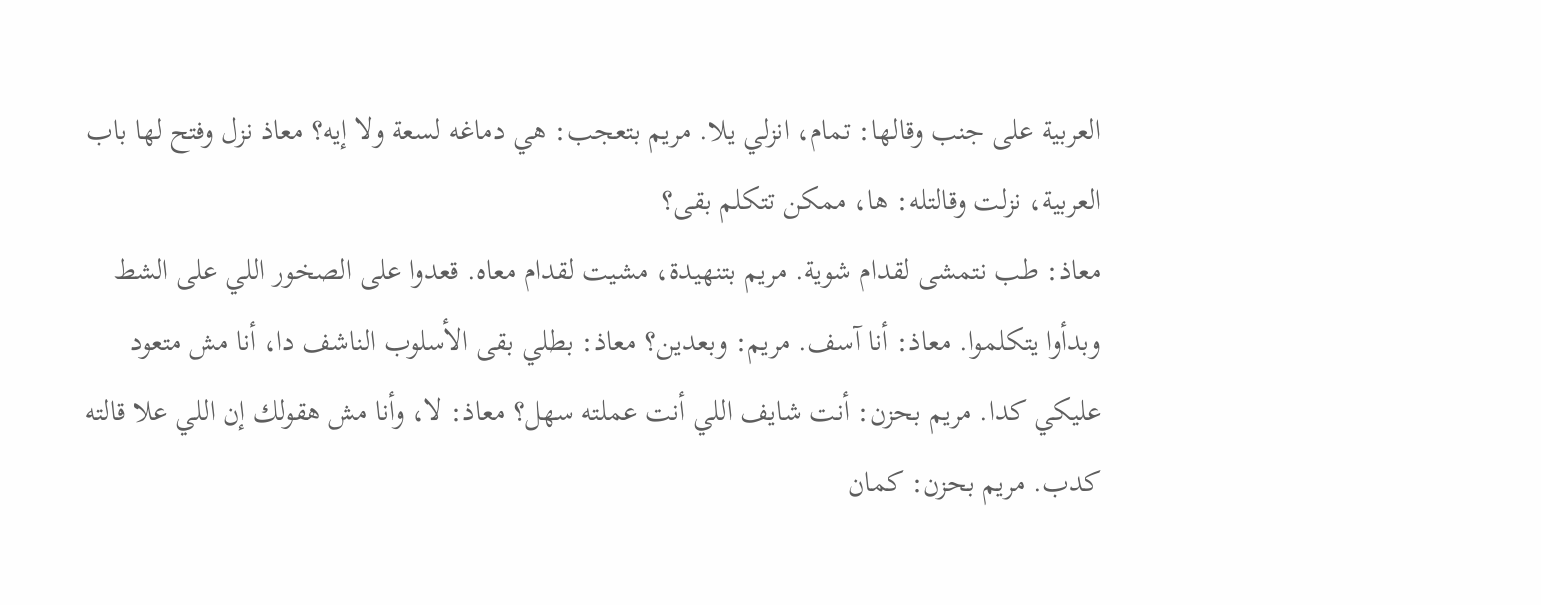العربية على جنب وقالها: تمام، انزلي يلا. مريم بتعجب: هي دماغه لسعة ولا إيه؟ معاذ نزل وفتح لها باب العربية، نزلت وقالتله: ها، ممكن تتكلم بقى؟
معاذ: طب نتمشى لقدام شوية. مريم بتنهيدة، مشيت لقدام معاه. قعدوا على الصخور اللي على الشط وبدأوا يتكلموا. معاذ: أنا آسف. مريم: وبعدين؟ معاذ: بطلي بقى الأسلوب الناشف دا، أنا مش متعود عليكي كدا. مريم بحزن: أنت شايف اللي أنت عملته سهل؟ معاذ: لا، وأنا مش هقولك إن اللي علا قالته كدب. مريم بحزن: كمان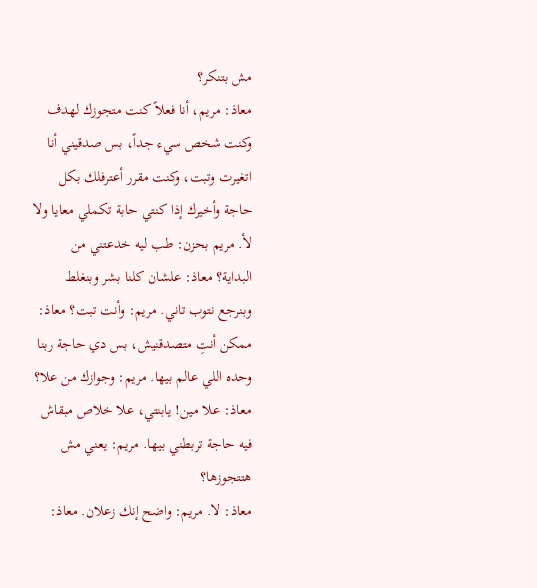مش بتنكر؟
معاذ: مريم، أنا فعلاً كنت متجوزك لهدف وكنت شخص سيء جداً، بس صدقيني أنا اتغيرت وتبت، وكنت مقرر أعترفلك بكل حاجة وأخيرك إذا كنتي حابة تكملي معايا ولا لأ. مريم بحزن: طب ليه خدعتني من البداية؟ معاذ: علشان كلنا بشر وبنغلط وبنرجع نتوب تاني. مريم: وأنت تبت؟ معاذ: ممكن أنتِ متصدقنيش، بس دي حاجة ربنا وحده اللي عالم بيها. مريم: وجوازك من علا؟ معاذ: علا مين! يابنتي، علا خلاص مبقاش فيه حاجة تربطني بيها. مريم: يعني مش هتتجوزها؟
معاذ: لا. مريم: واضح إنك زعلان. معاذ: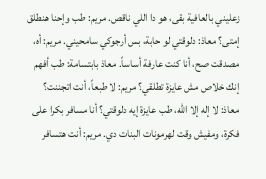زعليني بالعافية بقى، هو دا اللي ناقص. مريم: طب وإحنا هنطلق إمتى؟ معاذ: دلوقتي لو حابة، بس أرجوكي سامحيني. مريم: أه، مصدقت صح، أنا كنت عارفة أساساً. معاذ بابتسامة: طب أفهم إنك خلاص مش عايزة تطلقي؟ مريم: لا طبعاً، أنت اتجننت؟ معاذ: لا إله إلا الله، طب عايزة إيه دلوقتي؟ أنا مسافر بكرا على فكرة، ومفيش وقت لهرمونات البنات دي. مريم: أنت هتسافر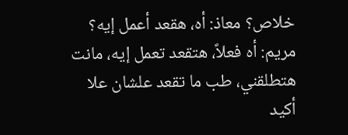خلاص؟ معاذ: أه، هقعد أعمل إيه؟
مريم: أه فعلاً، هتقعد تعمل إيه، مانت هتطلقني، طب ما تقعد علشان علا أكيد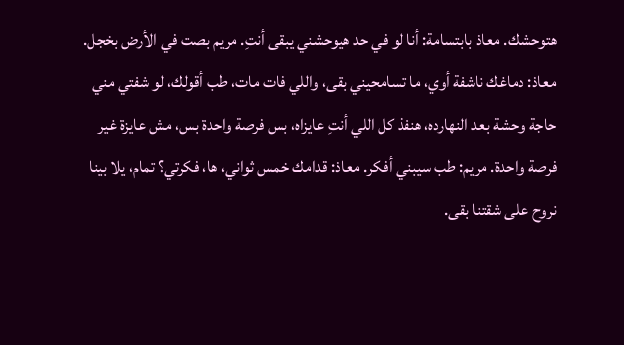هتوحشك. معاذ بابتسامة: أنا لو في حد هيوحشني يبقى أنتِ. مريم بصت في الأرض بخجل. معاذ: دماغك ناشفة أوي، ما تسامحيني بقى، واللي فات مات، طب أقولك، لو شفتي مني حاجة وحشة بعد النهارده، هنفذ كل اللي أنتِ عايزاه، بس فرصة واحدة بس، مش عايزة غير فرصة واحدة. مريم: طب سيبني أفكر. معاذ: قدامك خمس ثواني، ها، فكرتي؟ تمام، يلا بينا نروح على شقتنا بقى.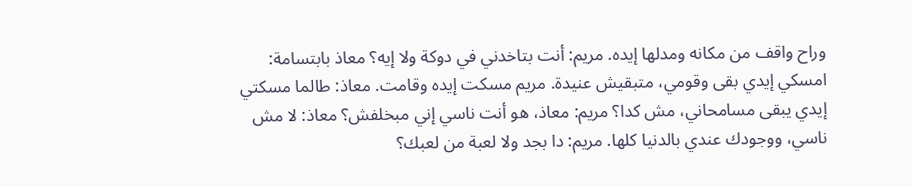وراح واقف من مكانه ومدلها إيده. مريم: أنت بتاخدني في دوكة ولا إيه؟ معاذ بابتسامة: امسكي إيدي بقى وقومي، متبقيش عنيدة. مريم مسكت إيده وقامت. معاذ: طالما مسكتي إيدي يبقى مسامحاني، مش كدا؟ مريم: معاذ، هو أنت ناسي إني مبخلفش؟ معاذ: لا مش ناسي، ووجودك عندي بالدنيا كلها. مريم: دا بجد ولا لعبة من لعبك؟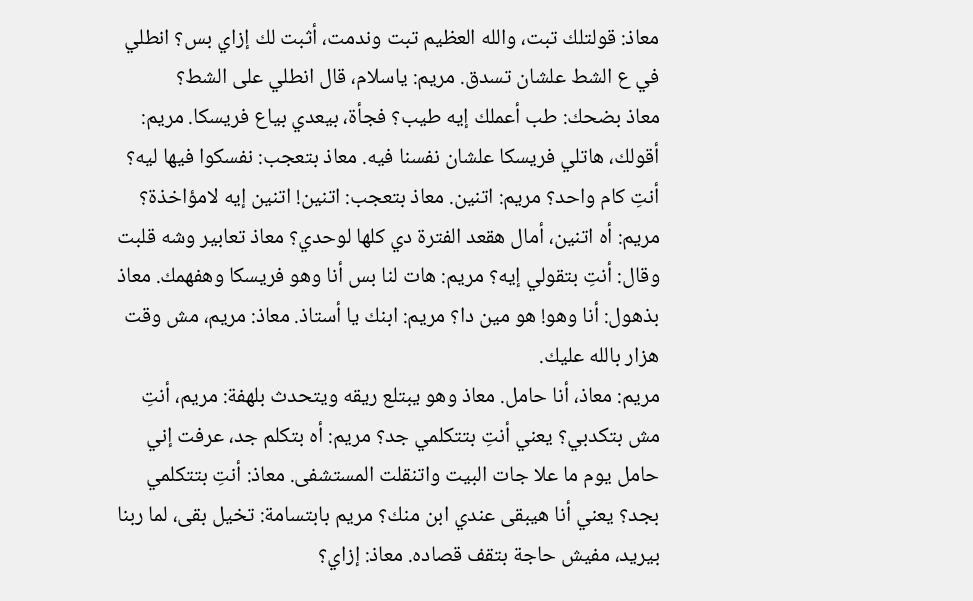معاذ: قولتلك تبت، والله العظيم تبت وندمت، أثبت لك إزاي بس؟ انطلي في ع الشط علشان تسدق. مريم: ياسلام، قال انطلي على الشط؟
معاذ بضحك: طب أعملك إيه طيب؟ فجأة، بيعدي بياع فريسكا. مريم: أقولك، هاتلي فريسكا علشان نفسنا فيه. معاذ بتعجب: نفسكوا فيها ليه؟ أنتِ كام واحد؟ مريم: اتنين. معاذ بتعجب: اتنين! اتنين إيه لامؤاخذة؟ مريم: أه اتنين، أمال هقعد الفترة دي كلها لوحدي؟ معاذ تعابير وشه قلبت وقال: أنتِ بتقولي إيه؟ مريم: هات لنا بس أنا وهو فريسكا وهفهمك. معاذ بذهول: أنا وهو! هو مين دا؟ مريم: ابنك يا أستاذ. معاذ: مريم، مش وقت هزار بالله عليك.
مريم: معاذ، أنا حامل. معاذ وهو يبتلع ريقه ويتحدث بلهفة: مريم، أنتِ مش بتكدبي؟ يعني أنتِ بتتكلمي جد؟ مريم: أه بتكلم جد، عرفت إني حامل يوم ما علا جات البيت واتنقلت المستشفى. معاذ: أنتِ بتتكلمي بجد؟ يعني أنا هيبقى عندي ابن منك؟ مريم بابتسامة: تخيل بقى، لما ربنا بيريد، مفيش حاجة بتقف قصاده. معاذ: إزاي؟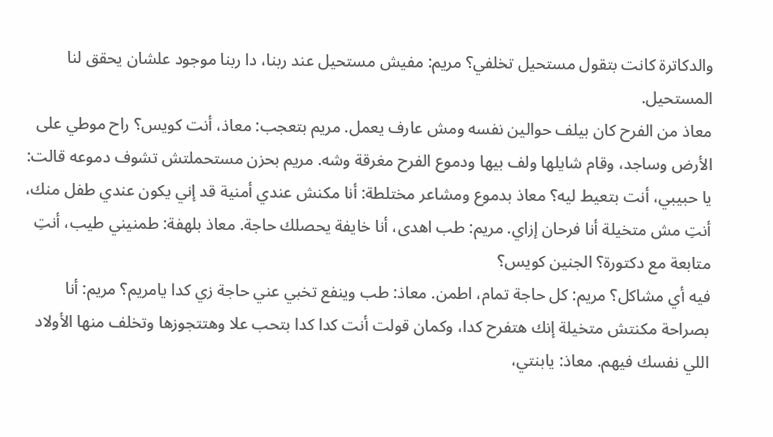والدكاترة كانت بتقول مستحيل تخلفي؟ مريم: مفيش مستحيل عند ربنا، دا ربنا موجود علشان يحقق لنا المستحيل.
معاذ من الفرح كان بيلف حوالين نفسه ومش عارف يعمل. مريم بتعجب: معاذ، أنت كويس؟ راح موطي على الأرض وساجد، وقام شايلها ولف بيها ودموع الفرح مغرقة وشه. مريم بحزن مستحملتش تشوف دموعه قالت: يا حبيبي، أنت بتعيط ليه؟ معاذ بدموع ومشاعر مختلطة: أنا مكنش عندي أمنية قد إني يكون عندي طفل منك، أنتِ مش متخيلة أنا فرحان إزاي. مريم: طب اهدى، أنا خايفة يحصلك حاجة. معاذ بلهفة: طمنيني طيب، أنتِ متابعة مع دكتورة؟ الجنين كويس؟
فيه أي مشاكل؟ مريم: كل حاجة تمام، اطمن. معاذ: طب وينفع تخبي عني حاجة زي كدا يامريم؟ مريم: أنا بصراحة مكنتش متخيلة إنك هتفرح كدا، وكمان قولت أنت كدا كدا بتحب علا وهتتجوزها وتخلف منها الأولاد اللي نفسك فيهم. معاذ: يابنتي،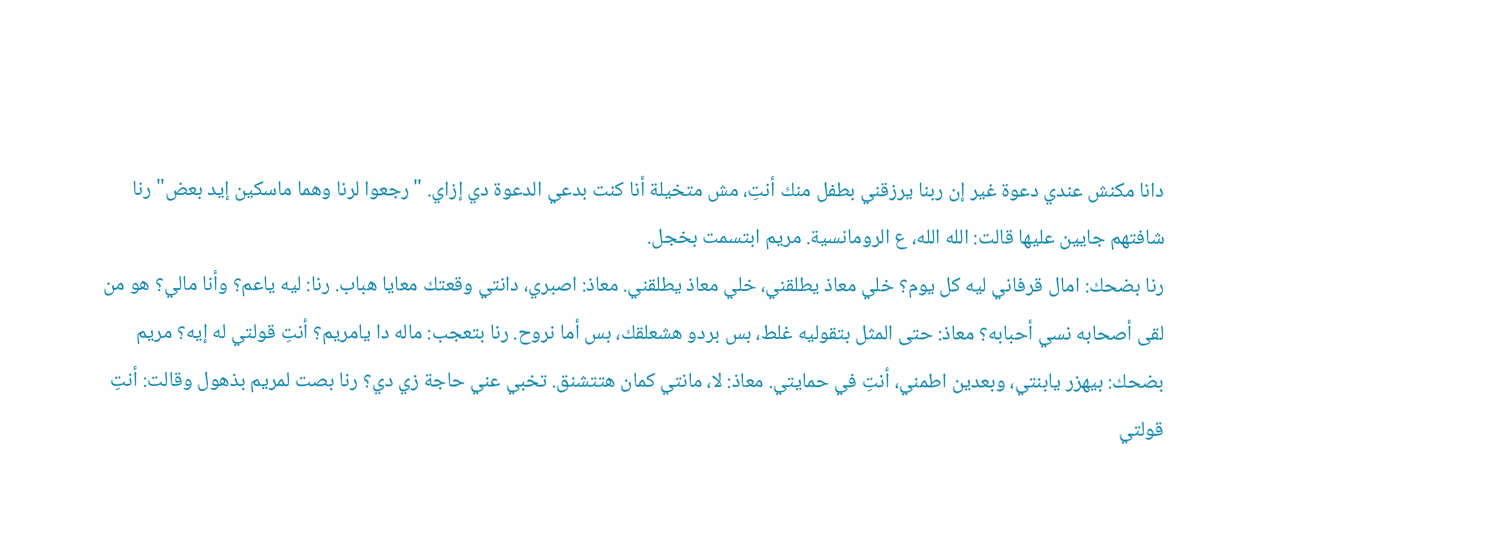دانا مكنش عندي دعوة غير إن ربنا يرزقني بطفل منك أنتِ، مش متخيلة أنا كنت بدعي الدعوة دي إزاي. "رجعوا لرنا وهما ماسكين إيد بعض" رنا شافتهم جايين عليها قالت: الله الله، ع الرومانسية. مريم ابتسمت بخجل.
رنا بضحك: امال قرفاني ليه كل يوم؟ خلي معاذ يطلقني، خلي معاذ يطلقني. معاذ: اصبري، دانتي وقعتك معايا هباب. رنا: ليه ياعم؟ وأنا مالي؟ هو من لقى أصحابه نسي أحبابه؟ معاذ: حتى المثل بتقوليه غلط، بس بردو هشعلقك، بس أما نروح. رنا بتعجب: ماله دا يامريم؟ أنتِ قولتي له إيه؟ مريم بضحك: بيهزر يابنتي، وبعدين اطمني، أنتِ في حمايتي. معاذ: لا، مانتي كمان هتتشنق. تخبي عني حاجة زي دي؟ رنا بصت لمريم بذهول وقالت: أنتِ قولتي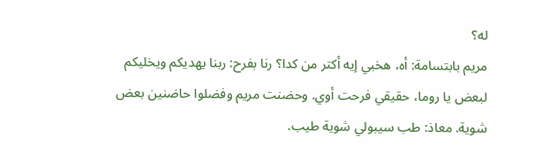له؟
مريم بابتسامة: أه، هخبي إيه أكتر من كدا؟ رنا بفرح: ربنا يهديكم ويخليكم لبعض يا روما، حقيقي فرحت أوي. وحضنت مريم وفضلوا حاضنين بعض شوية. معاذ: طب سيبولي شوية طيب.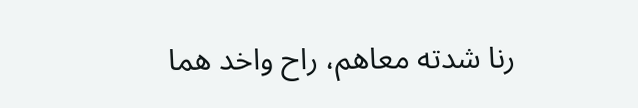رنا شدته معاهم، راح واخد هما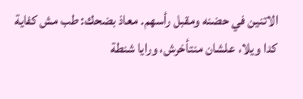الاتنين في حضنه ومقبل رأسهم. معاذ بضحك: طب مش كفاية كدا ويلا، علشان منتأخرش، ورايا شنطة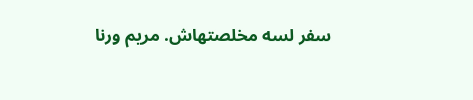سفر لسه مخلصتهاش. مريم ورنا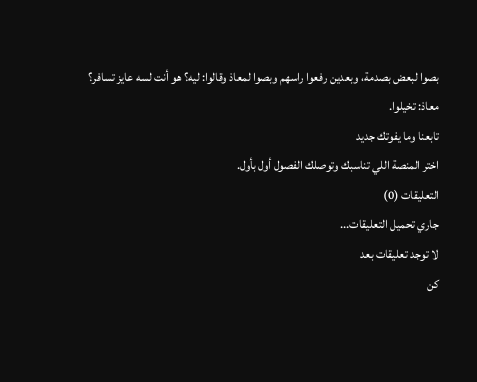بصوا لبعض بصدمة، وبعدين رفعوا راسهم وبصوا لمعاذ وقالوا: ليه؟ هو أنت لسه عايز تسافر؟ معاذ: تخيلوا.
تابعنا وما يفوتك جديد
اختر المنصة اللي تناسبك وتوصلك الفصول أول بأول.
التعليقات (0)
جاري تحميل التعليقات...
لا توجد تعليقات بعد
كن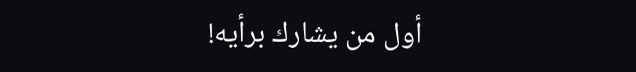أول من يشارك برأيه!